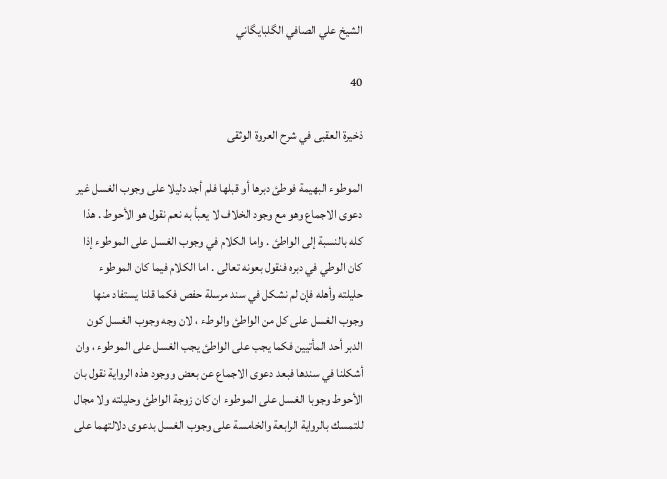الشيخ علي الصافي الگلبايگاني

40

ذخيرة العقبى في شرح العروة الوثقى

الموطوء البهيمة فوطئ دبرها أو قبلها فلم أجد دليلا على وجوب الغسل غير دعوى الاجماع وهو مع وجود الخلاف لا يعبأ به نعم نقول هو الأحوط . هذا كله بالنسبة إلى الواطئ . واما الكلام في وجوب الغسل على الموطوء إذا كان الوطي في دبره فنقول بعونه تعالى . اما الكلام فيما كان الموطوء حليلته وأهله فإن لم نشكل في سند مرسلة حفص فكما قلنا يستفاد منها وجوب الغسل على كل من الواطئ والوطء ، لان وجه وجوب الغسل كون الدبر أحد المأتيين فكما يجب على الواطئ يجب الغسل على الموطوء ، وان أشكلنا في سندها فبعد دعوى الاجماع عن بعض ووجود هذه الرواية نقول بان الأحوط وجوبا الغسل على الموطوء ان كان زوجة الواطئ وحليلته ولا مجال للتمسك بالرواية الرابعة والخامسة على وجوب الغسل بدعوى دلالتهما على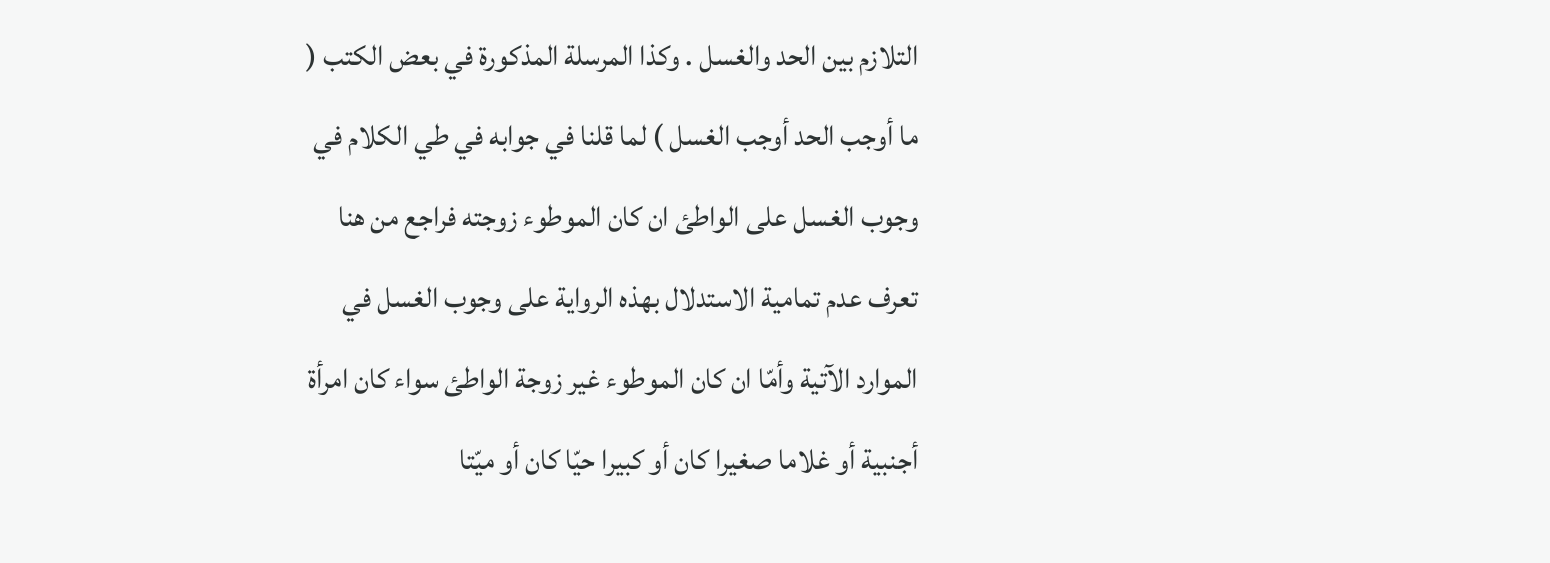التلازم بين الحد والغسل . وكذا المرسلة المذكورة في بعض الكتب ( ما أوجب الحد أوجب الغسل ) لما قلنا في جوابه في طي الكلام في وجوب الغسل على الواطئ ان كان الموطوء زوجته فراجع من هنا تعرف عدم تمامية الاستدلال بهذه الرواية على وجوب الغسل في الموارد الآتية وأمّا ان كان الموطوء غير زوجة الواطئ سواء كان امرأة أجنبية أو غلاما صغيرا كان أو كبيرا حيّا كان أو ميّتا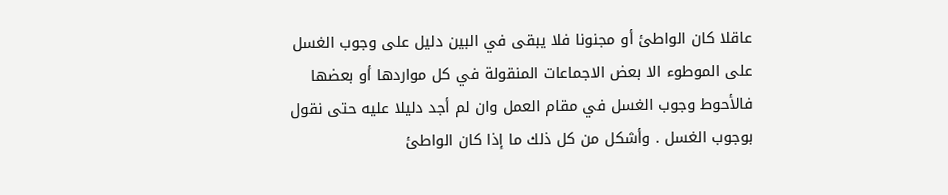عاقلا كان الواطئ أو مجنونا فلا يبقى في البين دليل على وجوب الغسل على الموطوء الا بعض الاجماعات المنقولة في كل مواردها أو بعضها فالأحوط وجوب الغسل في مقام العمل وان لم أجد دليلا عليه حتى نقول بوجوب الغسل . وأشكل من كل ذلك ما إذا كان الواطئ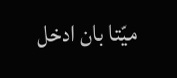ميّتا بان ادخل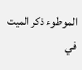الموطوء ذكر الميت في